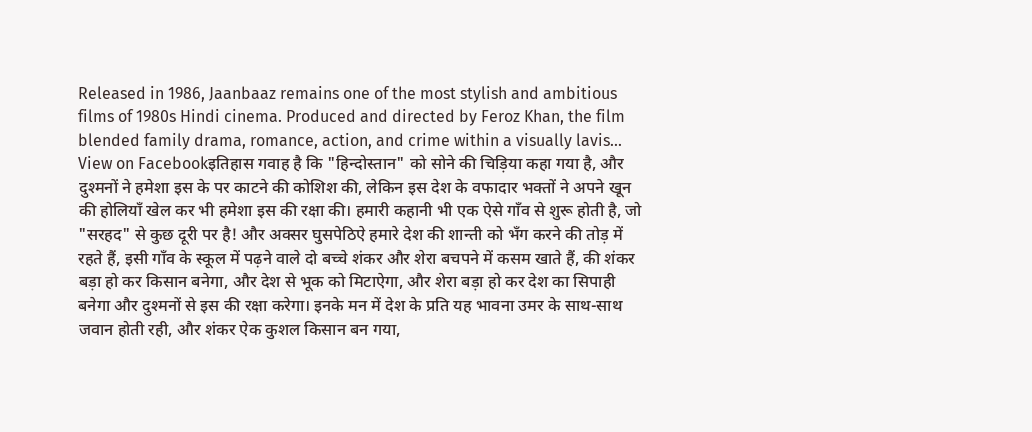Released in 1986, Jaanbaaz remains one of the most stylish and ambitious films of 1980s Hindi cinema. Produced and directed by Feroz Khan, the film blended family drama, romance, action, and crime within a visually lavis...
View on Facebookइतिहास गवाह है कि "हिन्दोस्तान" को सोने की चिड़िया कहा गया है, और दुश्मनों ने हमेशा इस के पर काटने की कोशिश की, लेकिन इस देश के वफादार भक्तों ने अपने खून की होलियाँ खेल कर भी हमेशा इस की रक्षा की। हमारी कहानी भी एक ऐसे गाँव से शुरू होती है, जो "सरहद" से कुछ दूरी पर है! और अक्सर घुसपेठिऐ हमारे देश की शान्ती को भँग करने की तोड़ में रहते हैं, इसी गाँव के स्कूल में पढ़ने वाले दो बच्चे शंकर और शेरा बचपने में कसम खाते हैं, की शंकर बड़ा हो कर किसान बनेगा, और देश से भूक को मिटाऐगा, और शेरा बड़ा हो कर देश का सिपाही बनेगा और दुश्मनों से इस की रक्षा करेगा। इनके मन में देश के प्रति यह भावना उमर के साथ-साथ जवान होती रही, और शंकर ऐक कुशल किसान बन गया,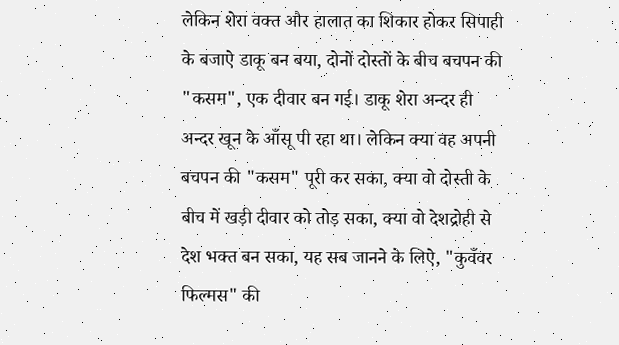लेकिन शेरा वक्त और हालात का शिकार होकर सिपाही के बजाऐ डाकू बन बया, दोनों दोस्तों के बीच बचपन की "कसम", एक दीवार बन गई। डाकू शेरा अन्दर ही अन्दर खून के आँसू पी रहा था। लेकिन क्या वह अपनी बचपन की "कसम" पूरी कर सका, क्या वो दोस्ती के बीच में खड़ी दीवार को तोड़ सका, क्या वो देशद्रोही से देश भक्त बन सका, यह सब जानने के लिऐ, "कुवँवर फिल्मस" की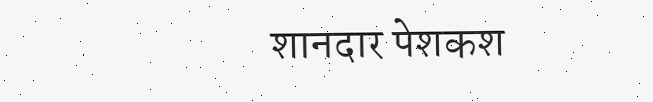शानदार पेशकश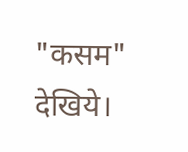"कसम" देखिये।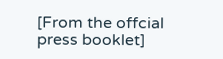[From the offcial press booklet]